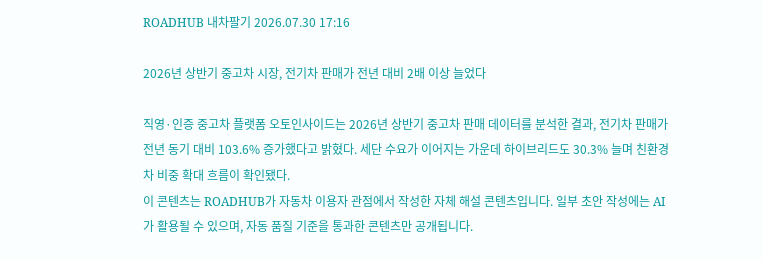ROADHUB 내차팔기 2026.07.30 17:16

2026년 상반기 중고차 시장, 전기차 판매가 전년 대비 2배 이상 늘었다

직영·인증 중고차 플랫폼 오토인사이드는 2026년 상반기 중고차 판매 데이터를 분석한 결과, 전기차 판매가 전년 동기 대비 103.6% 증가했다고 밝혔다. 세단 수요가 이어지는 가운데 하이브리드도 30.3% 늘며 친환경차 비중 확대 흐름이 확인됐다.
이 콘텐츠는 ROADHUB가 자동차 이용자 관점에서 작성한 자체 해설 콘텐츠입니다. 일부 초안 작성에는 AI가 활용될 수 있으며, 자동 품질 기준을 통과한 콘텐츠만 공개됩니다.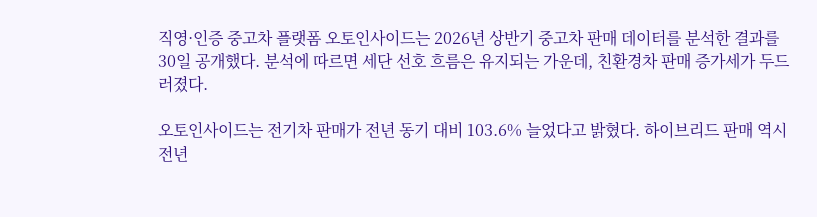직영·인증 중고차 플랫폼 오토인사이드는 2026년 상반기 중고차 판매 데이터를 분석한 결과를 30일 공개했다. 분석에 따르면 세단 선호 흐름은 유지되는 가운데, 친환경차 판매 증가세가 두드러졌다.

오토인사이드는 전기차 판매가 전년 동기 대비 103.6% 늘었다고 밝혔다. 하이브리드 판매 역시 전년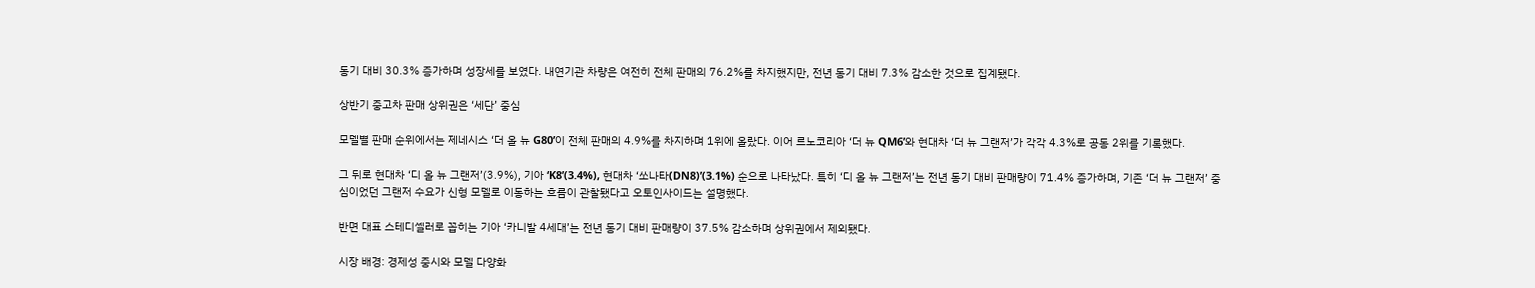동기 대비 30.3% 증가하며 성장세를 보였다. 내연기관 차량은 여전히 전체 판매의 76.2%를 차지했지만, 전년 동기 대비 7.3% 감소한 것으로 집계됐다.

상반기 중고차 판매 상위권은 ‘세단’ 중심

모델별 판매 순위에서는 제네시스 ‘더 올 뉴 G80’이 전체 판매의 4.9%를 차지하며 1위에 올랐다. 이어 르노코리아 ‘더 뉴 QM6’와 현대차 ‘더 뉴 그랜저’가 각각 4.3%로 공동 2위를 기록했다.

그 뒤로 현대차 ‘디 올 뉴 그랜저’(3.9%), 기아 ‘K8’(3.4%), 현대차 ‘쏘나타(DN8)’(3.1%) 순으로 나타났다. 특히 ‘디 올 뉴 그랜저’는 전년 동기 대비 판매량이 71.4% 증가하며, 기존 ‘더 뉴 그랜저’ 중심이었던 그랜저 수요가 신형 모델로 이동하는 흐름이 관찰됐다고 오토인사이드는 설명했다.

반면 대표 스테디셀러로 꼽히는 기아 ‘카니발 4세대’는 전년 동기 대비 판매량이 37.5% 감소하며 상위권에서 제외됐다.

시장 배경: 경제성 중시와 모델 다양화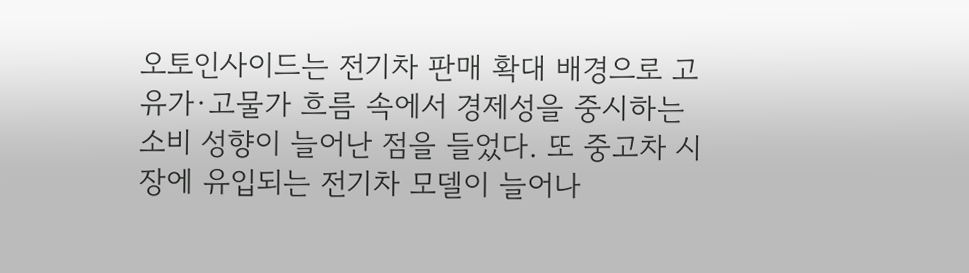오토인사이드는 전기차 판매 확대 배경으로 고유가·고물가 흐름 속에서 경제성을 중시하는 소비 성향이 늘어난 점을 들었다. 또 중고차 시장에 유입되는 전기차 모델이 늘어나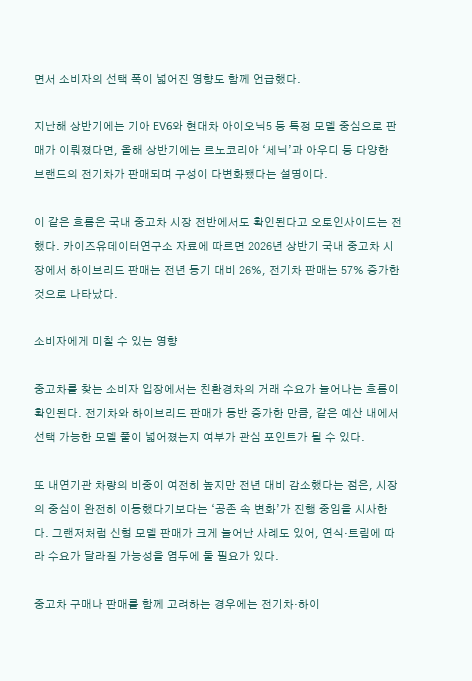면서 소비자의 선택 폭이 넓어진 영향도 함께 언급했다.

지난해 상반기에는 기아 EV6와 현대차 아이오닉5 등 특정 모델 중심으로 판매가 이뤄졌다면, 올해 상반기에는 르노코리아 ‘세닉’과 아우디 등 다양한 브랜드의 전기차가 판매되며 구성이 다변화됐다는 설명이다.

이 같은 흐름은 국내 중고차 시장 전반에서도 확인된다고 오토인사이드는 전했다. 카이즈유데이터연구소 자료에 따르면 2026년 상반기 국내 중고차 시장에서 하이브리드 판매는 전년 동기 대비 26%, 전기차 판매는 57% 증가한 것으로 나타났다.

소비자에게 미칠 수 있는 영향

중고차를 찾는 소비자 입장에서는 친환경차의 거래 수요가 늘어나는 흐름이 확인된다. 전기차와 하이브리드 판매가 동반 증가한 만큼, 같은 예산 내에서 선택 가능한 모델 풀이 넓어졌는지 여부가 관심 포인트가 될 수 있다.

또 내연기관 차량의 비중이 여전히 높지만 전년 대비 감소했다는 점은, 시장의 중심이 완전히 이동했다기보다는 ‘공존 속 변화’가 진행 중임을 시사한다. 그랜저처럼 신형 모델 판매가 크게 늘어난 사례도 있어, 연식·트림에 따라 수요가 달라질 가능성을 염두에 둘 필요가 있다.

중고차 구매나 판매를 함께 고려하는 경우에는 전기차·하이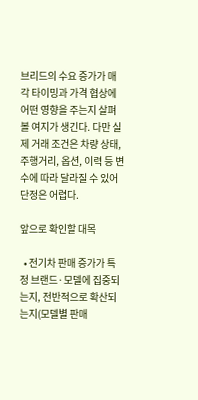브리드의 수요 증가가 매각 타이밍과 가격 협상에 어떤 영향을 주는지 살펴볼 여지가 생긴다. 다만 실제 거래 조건은 차량 상태, 주행거리, 옵션, 이력 등 변수에 따라 달라질 수 있어 단정은 어렵다.

앞으로 확인할 대목

  • 전기차 판매 증가가 특정 브랜드·모델에 집중되는지, 전반적으로 확산되는지(모델별 판매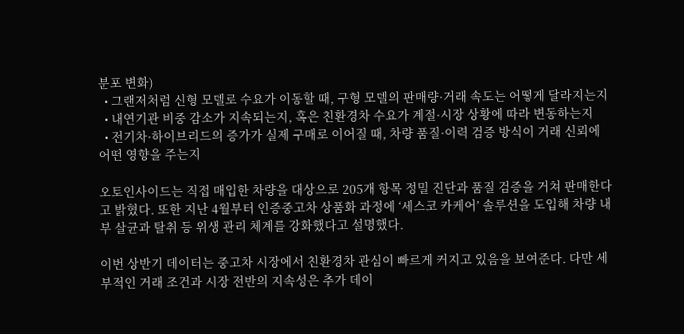분포 변화)
  • 그랜저처럼 신형 모델로 수요가 이동할 때, 구형 모델의 판매량·거래 속도는 어떻게 달라지는지
  • 내연기관 비중 감소가 지속되는지, 혹은 친환경차 수요가 계절·시장 상황에 따라 변동하는지
  • 전기차·하이브리드의 증가가 실제 구매로 이어질 때, 차량 품질·이력 검증 방식이 거래 신뢰에 어떤 영향을 주는지

오토인사이드는 직접 매입한 차량을 대상으로 205개 항목 정밀 진단과 품질 검증을 거쳐 판매한다고 밝혔다. 또한 지난 4월부터 인증중고차 상품화 과정에 ‘세스코 카케어’ 솔루션을 도입해 차량 내부 살균과 탈취 등 위생 관리 체계를 강화했다고 설명했다.

이번 상반기 데이터는 중고차 시장에서 친환경차 관심이 빠르게 커지고 있음을 보여준다. 다만 세부적인 거래 조건과 시장 전반의 지속성은 추가 데이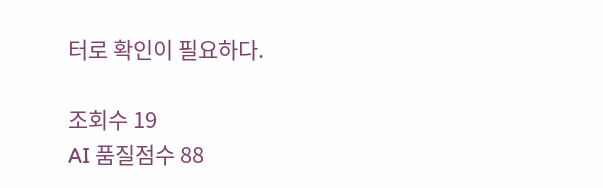터로 확인이 필요하다.

조회수 19
AI 품질점수 88